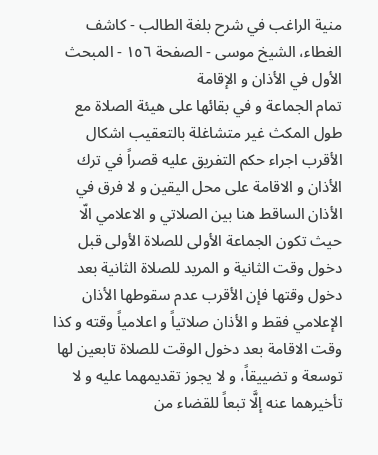منية الراغب في شرح بلغة الطالب - كاشف الغطاء، الشيخ موسی - الصفحة ١٥٦ - المبحث الأول في الأذان و الإقامة
تمام الجماعة و في بقائها على هيئة الصلاة مع طول المكث غير متشاغلة بالتعقيب اشكال الأقرب اجراء حكم التفريق عليه قصراً في ترك الأذان و الاقامة على محل اليقين و لا فرق في الأذان الساقط هنا بين الصلاتي و الاعلامي الّا حيث تكون الجماعة الأولى للصلاة الأولى قبل دخول وقت الثانية و المريد للصلاة الثانية بعد دخول وقتها فإن الأقرب عدم سقوطها الأذان الإعلامي فقط و الأذان صلاتياً و اعلامياً وقته و كذا وقت الاقامة بعد دخول الوقت للصلاة تابعين لها توسعة و تضييقاً، و لا يجوز تقديمهما عليه و لا تأخيرهما عنه إلَّا تبعاً للقضاء من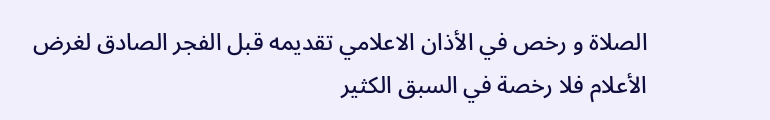الصلاة و رخص في الأذان الاعلامي تقديمه قبل الفجر الصادق لغرض الأعلام فلا رخصة في السبق الكثير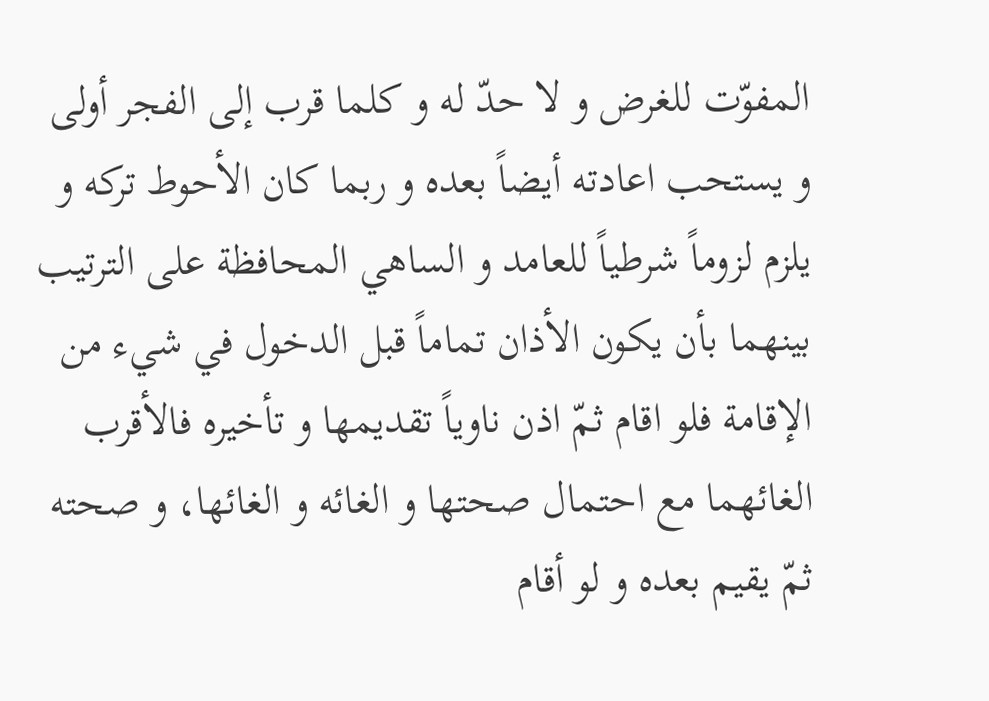المفوّت للغرض و لا حدّ له و كلما قرب إلى الفجر أولى و يستحب اعادته أيضاً بعده و ربما كان الأحوط تركه و يلزم لزوماً شرطياً للعامد و الساهي المحافظة على الترتيب بينهما بأن يكون الأذان تماماً قبل الدخول في شيء من الإقامة فلو اقام ثمّ اذن ناوياً تقديمها و تأخيره فالأقرب الغائهما مع احتمال صحتها و الغائه و الغائها، و صحته ثمّ يقيم بعده و لو أقام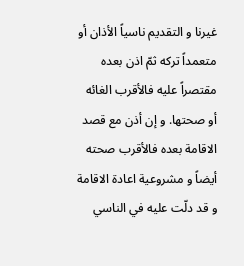غيرنا و التقديم ناسياً الأذان أو متعمداً تركه ثمّ اذن بعده مقتصراً عليه فالأقرب الغائه أو صحتها. و إن أذن مع قصد الاقامة بعده فالأقرب صحته أيضاً و مشروعية اعادة الاقامة و قد دلّت عليه في الناسي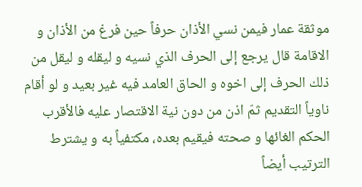موثقة عمار فيمن نسي الأذان حرفاً حين فرغ من الأذان و الاقامة قال يرجع إلى الحرف الذي نسيه و ليقله و ليقل من ذلك الحرف إلى اخوه و الحاق العامد فيه غير بعيد و لو أقام ناوياً التقديم ثمّ اذن من دون نية الاقتصار عليه فالأقرب الحكم الغائها و صحته فيقيم بعده، مكتفياً به و يشترط الترتيب أيضاً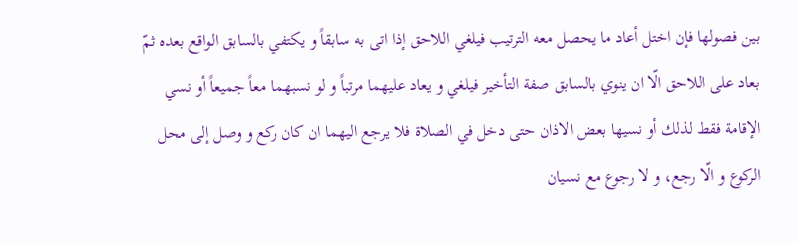بين فصولها فإن اختل أعاد ما يحصل معه الترتيب فيلغي اللاحق إذا اتى به سابقاً و يكتفي بالسابق الواقع بعده ثمّ بعاد على اللاحق الّا ان ينوي بالسابق صفة التأخير فيلغي و يعاد عليهما مرتباً و لو نسبهما معاً جميعاً أو نسي الإقامة فقط لذلك أو نسيها بعض الاذان حتى دخل في الصلاة فلا يرجع اليهما ان كان ركع و وصل إلى محل الركوع و الّا رجع، و لا رجوع مع نسيان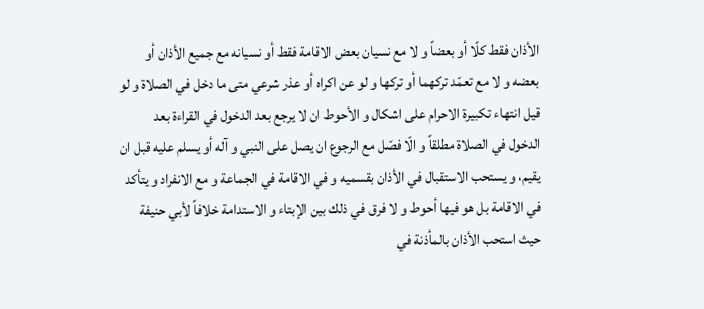الأذان فقط كلًا أو بعضاً و لا مع نسيان بعض الاقامة فقط أو نسيانه مع جميع الأذان أو بعضه و لا مع تعمّد تركهما أو تركها و لو عن اكراه أو عذر شرعي متى ما دخل في الصلاة و لو قيل انتهاء تكبيرة الاحرام على اشكال و الأحوط ان لا يرجع بعد الدخول في القراءة بعد الدخول في الصلاة مطلقاً و الّا فصّل مع الرجوع ان يصل على النبي و آله أو يسلم عليه قبل ان يقيم، و يستحب الاستقبال في الأذان بقسميه و في الاقامة في الجماعة و مع الانفراد و يتأكد في الاقامة بل هو فيها أحوط و لا فرق في ذلك بين الإبتاء و الاستدامة خلافاً لأبي حنيفة حيث استحب الأذان بالمأذنة في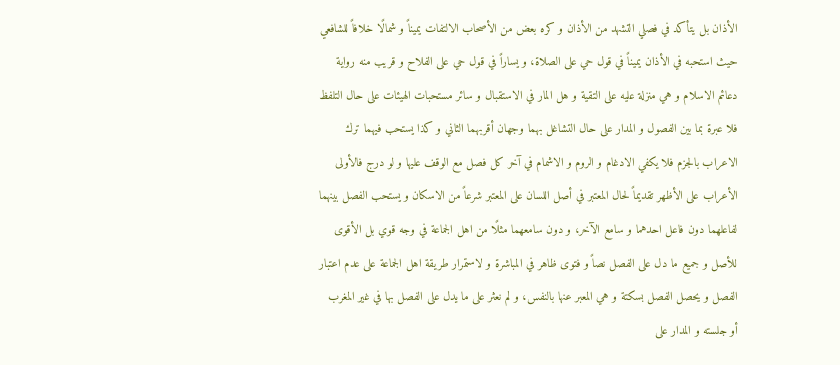الأذان بل يتأكد في فصلي التشهد من الأذان و كره بعض من الأصحاب الالتفات يميناً و شمالًا خلافاً للشافعي حيث استحبه في الأذان يميناً في قول حي على الصلاة، و يساراً في قول حي على الفلاح و قريب منه رواية دعائم الاسلام و هي منزلة عليه على التقية و هل المار في الاستقبال و سائر مستحبات الهيئات على حال التلفظ فلا عبرة بما بين الفصول و المدار على حال التشاغل بهما وجهان أقربهما الثاني و كذا يستحب فيهما ترك الاعراب بالجزم فلا يكفي الادغام و الروم و الاشمام في آخر كل فصل مع الوقف عليها و لو درج فالأولى الأعراب على الأظهر تقديماً لحال المعتبر في أصل اللسان على المعتبر شرعاً من الاسكان و يستحب الفصل بينهما لفاعلهما دون فاعل احدهما و سامع الآخر، و دون سامعهما مثلًا من اهل الجماعة في وجه قوي بل الأقوى للأصل و جميع ما دل على الفصل نصاً و فتوى ظاهر في المباشرة و لاستمرار طريقة اهل الجماعة على عدم اعتبار الفصل و يحصل الفصل بسكتة و هي المعبر عنها بالنفس، و لم نعثر على ما يدل على الفصل بها في غير المغرب أو جلسته و المدار على